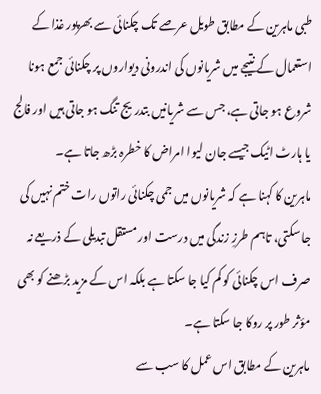طبی ماہرین کے مطابق طویل عرصے تک چکنائی سے بھرپور غذا کے استعمال کے نتیجے میں شریانوں کی اندرونی دیواروں پر چکنائی جمع ہونا شروع ہو جاتی ہے، جس سے شریانیں بتدریج تنگ ہو جاتی ہیں اور فالج یا ہارٹ اٹیک جیسے جان لیوا امراض کا خطرہ بڑھ جاتا ہے۔
ماہرین کا کہنا ہے کہ شریانوں میں جمی چکنائی راتوں رات ختم نہیں کی جا سکتی، تاہم طرزِ زندگی میں درست اور مستقل تبدیلی کے ذریعے نہ صرف اس چکنائی کو کم کیا جا سکتا ہے بلکہ اس کے مزید بڑھنے کو بھی مؤثر طور پر روکا جا سکتا ہے۔
ماہرین کے مطابق اس عمل کا سب سے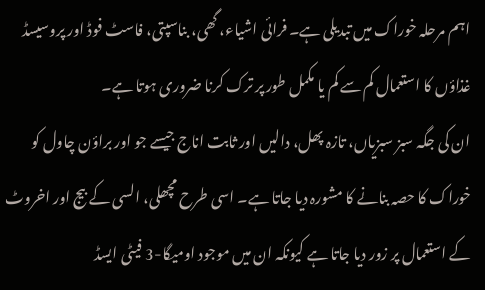اہم مرحلہ خوراک میں تبدیلی ہے۔ فرائی اشیاء، گھی، بناسپتی، فاسٹ فوڈ اور پروسیسڈ غذاؤں کا استعمال کم سے کم یا مکمل طور پر ترک کرنا ضروری ہوتا ہے۔
ان کی جگہ سبز سبزیاں، تازہ پھل، دالیں اور ثابت اناج جیسے جو اور براؤن چاول کو خوراک کا حصہ بنانے کا مشورہ دیا جاتا ہے۔ اسی طرح مچھلی، السی کے بیج اور اخروٹ کے استعمال پر زور دیا جاتا ہے کیونکہ ان میں موجود اومیگا-3 فیٹی ایسڈ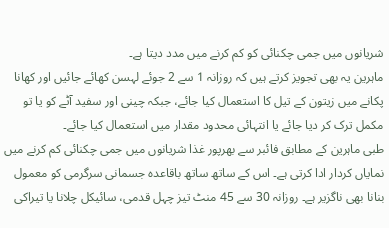شریانوں میں جمی چکنائی کو کم کرنے میں مدد دیتا ہے۔
ماہرین یہ بھی تجویز کرتے ہیں کہ روزانہ 1 سے 2 جوئے لہسن کھائے جائیں اور کھانا پکانے میں زیتون کے تیل کا استعمال کیا جائے، جبکہ چینی اور سفید آٹے کو یا تو مکمل ترک کر دیا جائے یا انتہائی محدود مقدار میں استعمال کیا جائے۔
طبی ماہرین کے مطابق فائبر سے بھرپور غذا شریانوں میں جمی چکنائی کم کرنے میں نمایاں کردار ادا کرتی ہے۔ اس کے ساتھ ساتھ باقاعدہ جسمانی سرگرمی کو معمول بنانا بھی ناگزیر ہے۔ روزانہ 30 سے 45 منٹ تیز چہل قدمی، سائیکل چلانا یا تیراکی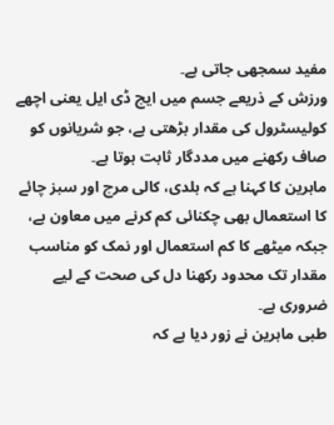مفید سمجھی جاتی ہے۔
ورزش کے ذریعے جسم میں ایچ ڈی ایل یعنی اچھے کولیسٹرول کی مقدار بڑھتی ہے، جو شریانوں کو صاف رکھنے میں مددگار ثابت ہوتا ہے۔
ماہرین کا کہنا ہے کہ ہلدی، کالی مرچ اور سبز چائے کا استعمال بھی چکنائی کم کرنے میں معاون ہے، جبکہ میٹھے کا کم استعمال اور نمک کو مناسب مقدار تک محدود رکھنا دل کی صحت کے لیے ضروری ہے۔
طبی ماہرین نے زور دیا ہے کہ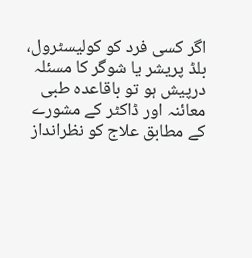اگر کسی فرد کو کولیسٹرول، بلڈ پریشر یا شوگر کا مسئلہ درپیش ہو تو باقاعدہ طبی معائنہ اور ڈاکٹر کے مشورے کے مطابق علاج کو نظرانداز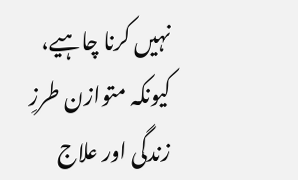نہیں کرنا چاہیے، کیونکہ متوازن طرزِ زندگی اور علاج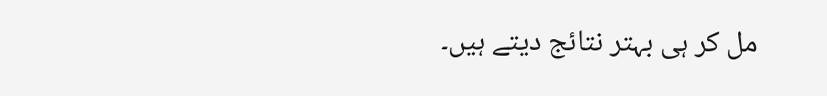مل کر ہی بہتر نتائج دیتے ہیں۔